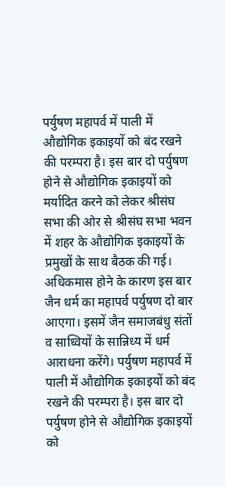पर्युषण महापर्व में पाली में औद्योगिक इकाइयों को बंद रखने की परम्परा है। इस बार दो पर्युषण होने से औद्योगिक इकाइयों को मर्यादित करने को लेकर श्रीसंघ सभा की ओर से श्रीसंघ सभा भवन में शहर के औद्योगिक इकाइयों के प्रमुखों के साथ बैठक की गई।
अधिकमास होने के कारण इस बार जैन धर्म का महापर्व पर्युषण दो बार आएगा। इसमें जैन समाजबंधु संतों व साध्वियों के सान्निध्य में धर्म आराधना करेंगे। पर्युषण महापर्व में पाली में औद्योगिक इकाइयों को बंद रखने की परम्परा है। इस बार दो पर्युषण होने से औद्योगिक इकाइयों को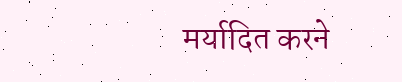मर्यादित करने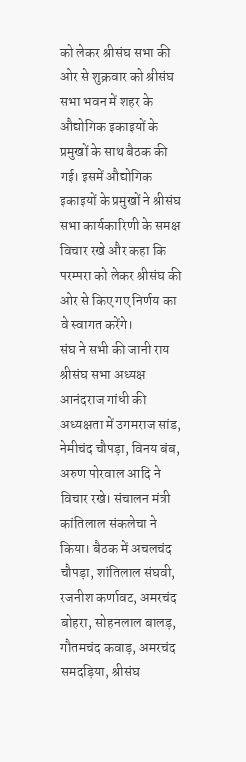को लेकर श्रीसंघ सभा की ओर से शुक्रवार को श्रीसंघ सभा भवन में शहर के औद्योगिक इकाइयों के प्रमुखों के साथ बैठक की गई। इसमें औद्योगिक इकाइयों के प्रमुखों ने श्रीसंघ सभा कार्यकारिणी के समक्ष विचार रखे और कहा कि परम्परा को लेकर श्रीसंघ की ओर से किए गए निर्णय का वे स्वागत करेंगे।
संघ ने सभी की जानी राय
श्रीसंघ सभा अध्यक्ष आनंदराज गांधी की अध्यक्षता में उगमराज सांड, नेमीचंद चौपड़ा, विनय बंब, अरुण पोरवाल आदि ने विचार रखे। संचालन मंत्री कांतिलाल संकलेचा ने किया। बैठक में अचलचंद चौपड़ा, शांतिलाल संघवी, रजनीश कर्णावट, अमरचंद बोहरा, सोहनलाल बालड़, गौतमचंद कवाड़, अमरचंद समदड़िया, श्रीसंघ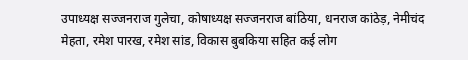उपाध्यक्ष सज्जनराज गुलेचा, कोषाध्यक्ष सज्जनराज बांठिया, धनराज कांठेड़, नेमीचंद मेहता, रमेश पारख, रमेश सांड, विकास बुबकिया सहित कई लोग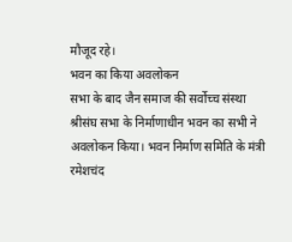मौजूद रहे।
भवन का किया अवलोकन
सभा के बाद जैन समाज की सर्वोच्च संस्था श्रीसंघ सभा के निर्माणाधीन भवन का सभी ने अवलोकन किया। भवन निर्माण समिति के मंत्री रमेशचंद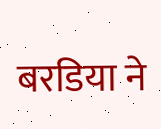बरडिया ने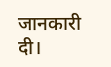जानकारी दी।